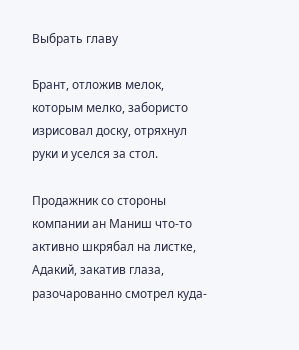Выбрать главу

Брант, отложив мелок, которым мелко, забористо изрисовал доску, отряхнул руки и уселся за стол.

Продажник со стороны компании ан Маниш что-то активно шкрябал на листке, Адакий, закатив глаза, разочарованно смотрел куда-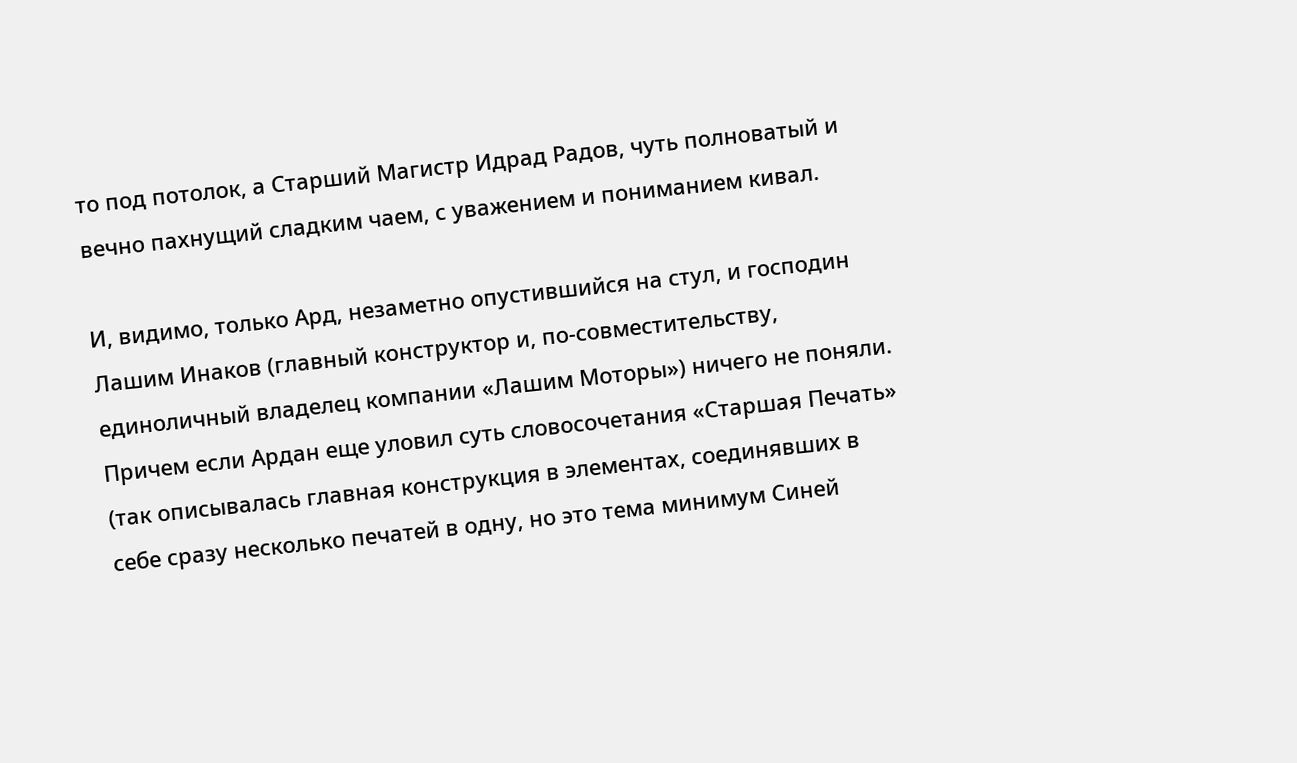то под потолок, а Старший Магистр Идрад Радов, чуть полноватый и вечно пахнущий сладким чаем, с уважением и пониманием кивал.

И, видимо, только Ард, незаметно опустившийся на стул, и господин Лашим Инаков (главный конструктор и, по-совместительству, единоличный владелец компании «Лашим Моторы») ничего не поняли. Причем если Ардан еще уловил суть словосочетания «Старшая Печать» (так описывалась главная конструкция в элементах, соединявших в себе сразу несколько печатей в одну, но это тема минимум Синей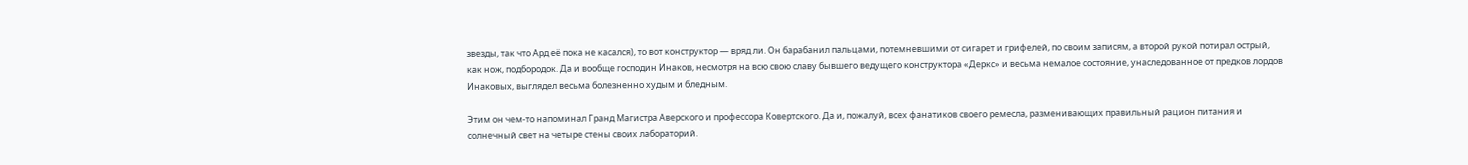звезды, так что Ард её пока не касался), то вот конструктор — вряд ли. Он барабанил пальцами, потемневшими от сигарет и грифелей, по своим записям, а второй рукой потирал острый, как нож, подбородок. Да и вообще господин Инаков, несмотря на всю свою славу бывшего ведущего конструктора «Деркс» и весьма немалое состояние, унаследованное от предков лордов Инаковых, выглядел весьма болезненно худым и бледным.

Этим он чем-то напоминал Гранд Магистра Аверского и профессора Ковертского. Да и, пожалуй, всех фанатиков своего ремесла, разменивающих правильный рацион питания и солнечный свет на четыре стены своих лабораторий.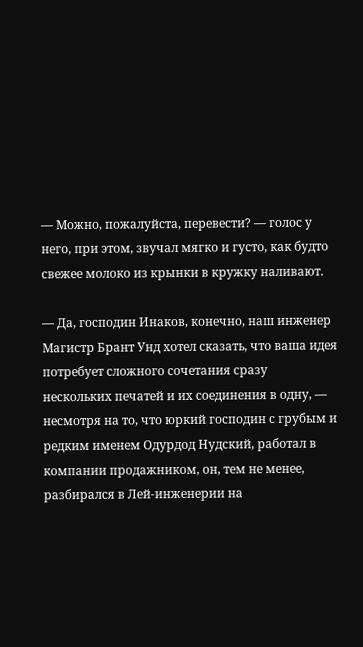— Можно, пожалуйста, перевести? — голос у него, при этом, звучал мягко и густо, как будто свежее молоко из крынки в кружку наливают.

— Да, господин Инаков, конечно, наш инженер Магистр Брант Унд хотел сказать, что ваша идея потребует сложного сочетания сразу нескольких печатей и их соединения в одну, — несмотря на то, что юркий господин с грубым и редким именем Одурдод Нудский, работал в компании продажником, он, тем не менее, разбирался в Лей-инженерии на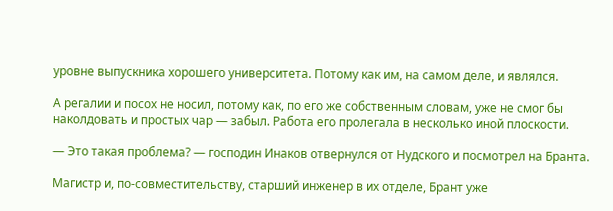уровне выпускника хорошего университета. Потому как им, на самом деле, и являлся.

А регалии и посох не носил, потому как, по его же собственным словам, уже не смог бы наколдовать и простых чар — забыл. Работа его пролегала в несколько иной плоскости.

— Это такая проблема? — господин Инаков отвернулся от Нудского и посмотрел на Бранта.

Магистр и, по-совместительству, старший инженер в их отделе, Брант уже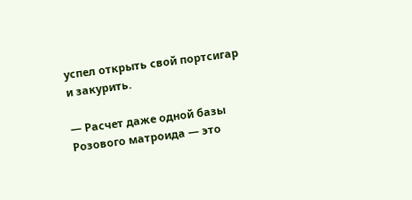успел открыть свой портсигар и закурить.

— Расчет даже одной базы Розового матроида — это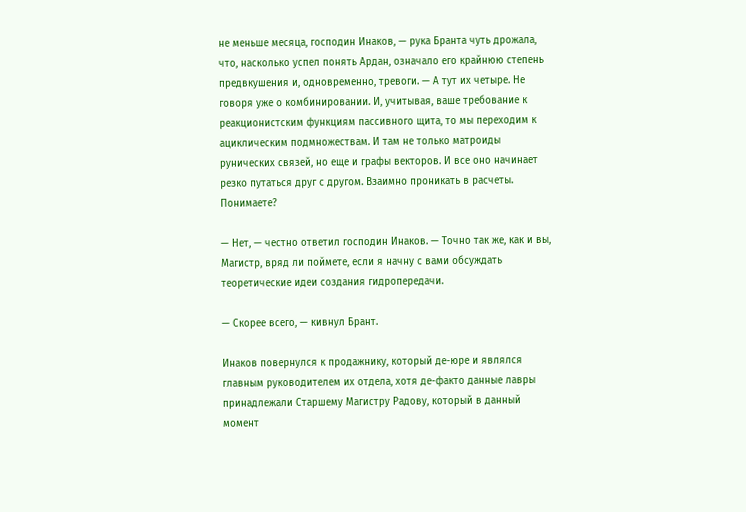не меньше месяца, господин Инаков, — рука Бранта чуть дрожала, что, насколько успел понять Ардан, означало его крайнюю степень предвкушения и, одновременно, тревоги. — А тут их четыре. Не говоря уже о комбинировании. И, учитывая, ваше требование к реакционистским функциям пассивного щита, то мы переходим к ациклическим подмножествам. И там не только матроиды рунических связей, но еще и графы векторов. И все оно начинает резко путаться друг с другом. Взаимно проникать в расчеты. Понимаете?

— Нет, — честно ответил господин Инаков. — Точно так же, как и вы, Магистр, вряд ли поймете, если я начну с вами обсуждать теоретические идеи создания гидропередачи.

— Скорее всего, — кивнул Брант.

Инаков повернулся к продажнику, который де-юре и являлся главным руководителем их отдела, хотя де-факто данные лавры принадлежали Старшему Магистру Радову, который в данный момент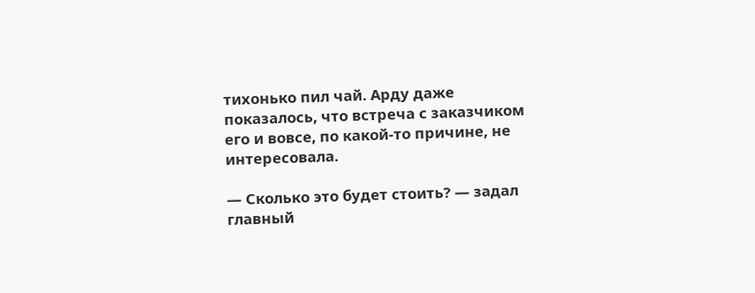тихонько пил чай. Арду даже показалось, что встреча с заказчиком его и вовсе, по какой-то причине, не интересовала.

— Сколько это будет стоить? — задал главный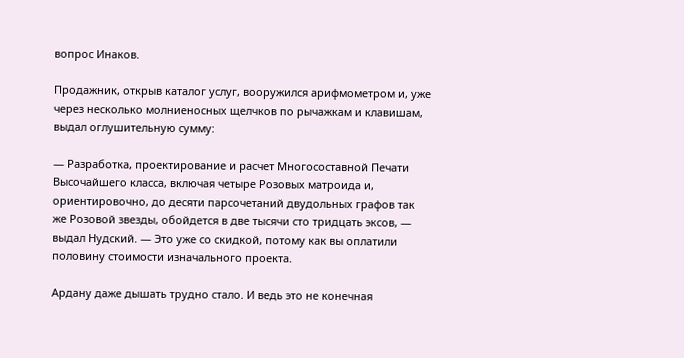вопрос Инаков.

Продажник, открыв каталог услуг, вооружился арифмометром и, уже через несколько молниеносных щелчков по рычажкам и клавишам, выдал оглушительную сумму:

— Разработка, проектирование и расчет Многосоставной Печати Высочайшего класса, включая четыре Розовых матроида и, ориентировочно, до десяти парсочетаний двудольных графов так же Розовой звезды, обойдется в две тысячи сто тридцать эксов, — выдал Нудский. — Это уже со скидкой, потому как вы оплатили половину стоимости изначального проекта.

Ардану даже дышать трудно стало. И ведь это не конечная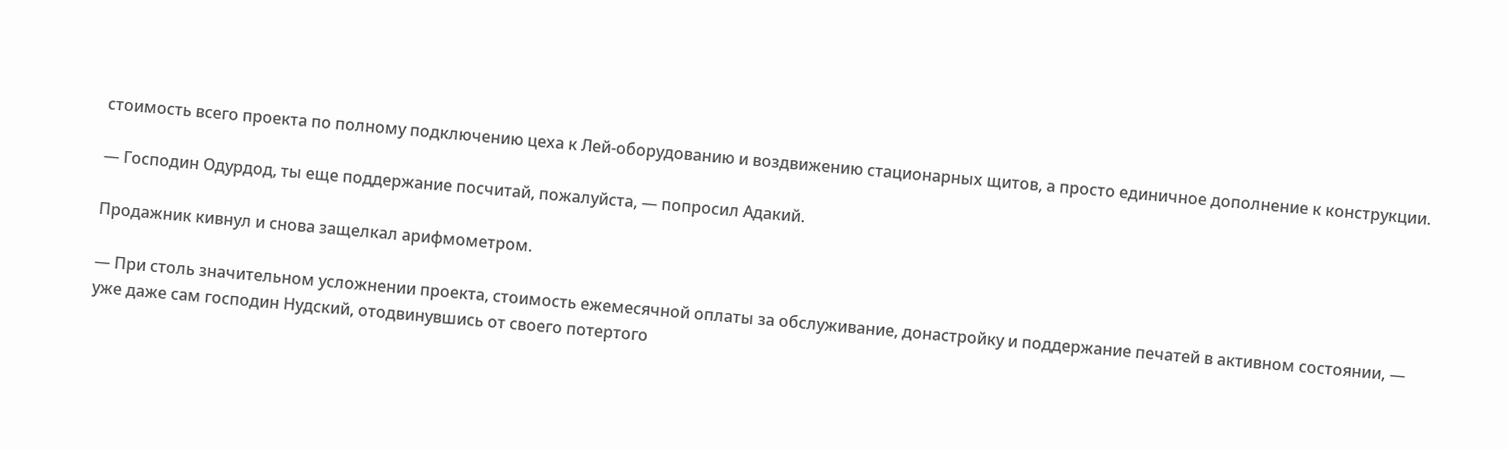стоимость всего проекта по полному подключению цеха к Лей-оборудованию и воздвижению стационарных щитов, а просто единичное дополнение к конструкции.

— Господин Одурдод, ты еще поддержание посчитай, пожалуйста, — попросил Адакий.

Продажник кивнул и снова защелкал арифмометром.

— При столь значительном усложнении проекта, стоимость ежемесячной оплаты за обслуживание, донастройку и поддержание печатей в активном состоянии, — уже даже сам господин Нудский, отодвинувшись от своего потертого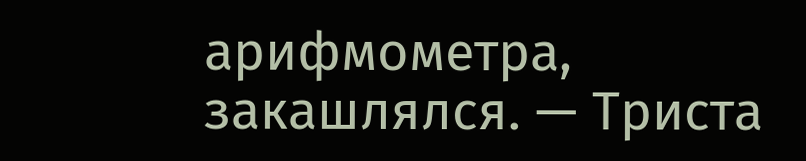арифмометра, закашлялся. — Триста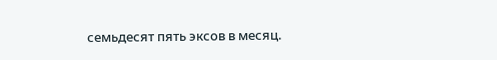семьдесят пять эксов в месяц.